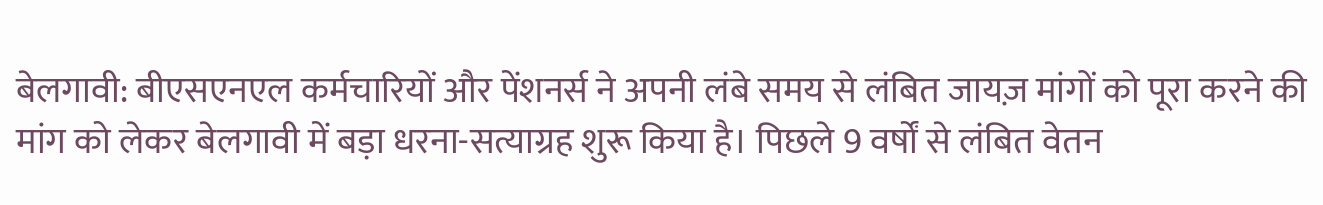बेलगावी: बीएसएनएल कर्मचारियों और पेंशनर्स ने अपनी लंबे समय से लंबित जायज़ मांगों को पूरा करने की मांग को लेकर बेलगावी में बड़ा धरना-सत्याग्रह शुरू किया है। पिछले 9 वर्षों से लंबित वेतन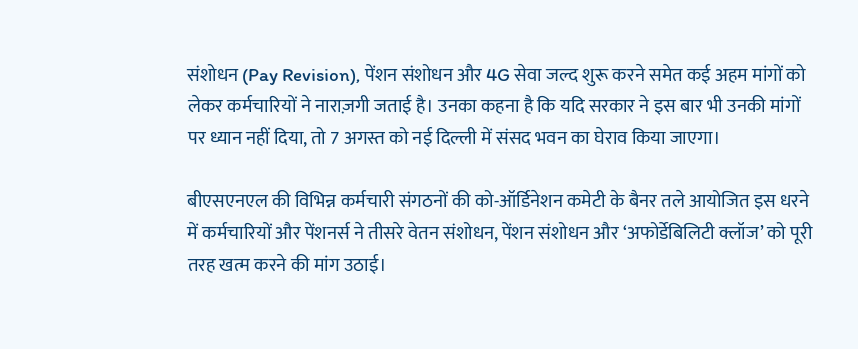संशोधन (Pay Revision), पेंशन संशोधन और 4G सेवा जल्द शुरू करने समेत कई अहम मांगों को लेकर कर्मचारियों ने नाराज़गी जताई है। उनका कहना है कि यदि सरकार ने इस बार भी उनकी मांगों पर ध्यान नहीं दिया, तो 7 अगस्त को नई दिल्ली में संसद भवन का घेराव किया जाएगा।

बीएसएनएल की विभिन्न कर्मचारी संगठनों की को-ऑर्डिनेशन कमेटी के बैनर तले आयोजित इस धरने में कर्मचारियों और पेंशनर्स ने तीसरे वेतन संशोधन, पेंशन संशोधन और ‘अफोर्डेबिलिटी क्लॉज’ को पूरी तरह खत्म करने की मांग उठाई।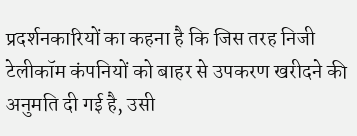प्रदर्शनकारियों का कहना है कि जिस तरह निजी टेलीकॉम कंपनियों को बाहर से उपकरण खरीदने की अनुमति दी गई है, उसी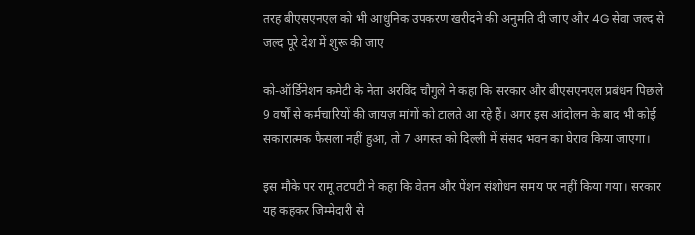तरह बीएसएनएल को भी आधुनिक उपकरण खरीदने की अनुमति दी जाए और 4G सेवा जल्द से जल्द पूरे देश में शुरू की जाए

को-ऑर्डिनेशन कमेटी के नेता अरविंद चौगुले ने कहा कि सरकार और बीएसएनएल प्रबंधन पिछले 9 वर्षों से कर्मचारियों की जायज़ मांगों को टालते आ रहे हैं। अगर इस आंदोलन के बाद भी कोई सकारात्मक फैसला नहीं हुआ, तो 7 अगस्त को दिल्ली में संसद भवन का घेराव किया जाएगा।

इस मौके पर रामू तटपटी ने कहा कि वेतन और पेंशन संशोधन समय पर नहीं किया गया। सरकार यह कहकर जिम्मेदारी से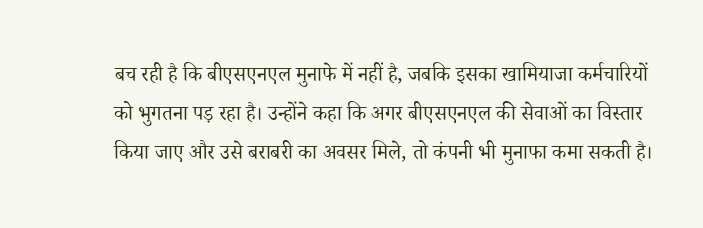बच रही है कि बीएसएनएल मुनाफे में नहीं है, जबकि इसका खामियाजा कर्मचारियों को भुगतना पड़ रहा है। उन्होंने कहा कि अगर बीएसएनएल की सेवाओं का विस्तार किया जाए और उसे बराबरी का अवसर मिले, तो कंपनी भी मुनाफा कमा सकती है।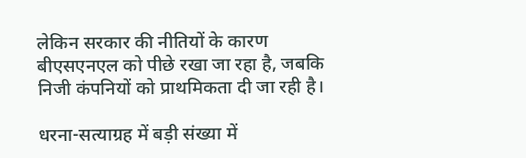लेकिन सरकार की नीतियों के कारण बीएसएनएल को पीछे रखा जा रहा है, जबकि निजी कंपनियों को प्राथमिकता दी जा रही है।

धरना-सत्याग्रह में बड़ी संख्या में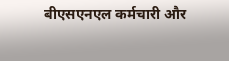बीएसएनएल कर्मचारी और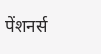पेंशनर्स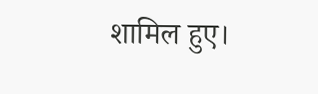शामिल हुए।